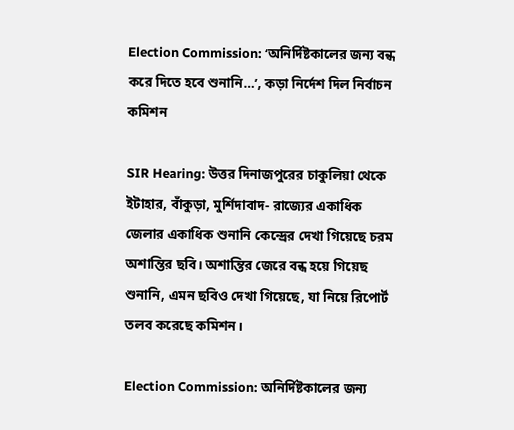Election Commission: ‘অনির্দিষ্টকালের জন্য বন্ধ করে দিতে হবে শুনানি…’, কড়া নির্দেশ দিল নির্বাচন কমিশন

SIR Hearing: উত্তর দিনাজপুরের চাকুলিয়া থেকে ইটাহার, বাঁকুড়া, মুর্শিদাবাদ- রাজ্যের একাধিক জেলার একাধিক শুনানি কেন্দ্রের দেখা গিয়েছে চরম অশান্তির ছবি। অশান্তির জেরে বন্ধ হয়ে গিয়েছ শুনানি, এমন ছবিও দেখা গিয়েছে, যা নিয়ে রিপোর্ট তলব করেছে কমিশন।

Election Commission: অনির্দিষ্টকালের জন্য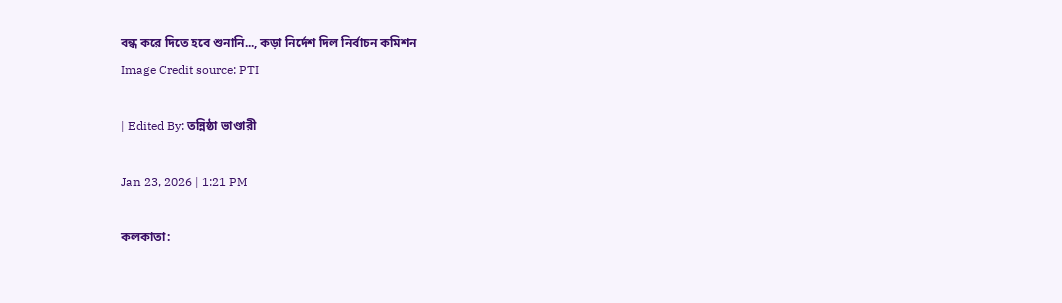বন্ধ করে দিতে হবে শুনানি..., কড়া নির্দেশ দিল নির্বাচন কমিশন
Image Credit source: PTI

| Edited By: তন্নিষ্ঠা ভাণ্ডারী

Jan 23, 2026 | 1:21 PM

কলকাতা: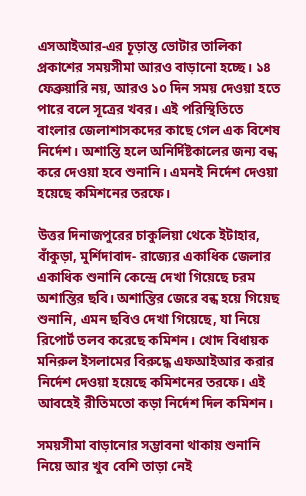এসআইআর-এর চূড়ান্ত ভোটার তালিকা প্রকাশের সময়সীমা আরও বাড়ানো হচ্ছে। ১৪ ফেব্রুয়ারি নয়, আরও ১০ দিন সময় দেওয়া হতে পারে বলে সূত্রের খবর। এই পরিস্থিতিতে বাংলার জেলাশাসকদের কাছে গেল এক বিশেষ নির্দেশ। অশান্তি হলে অনির্দিষ্টকালের জন্য বন্ধ করে দেওয়া হবে শুনানি। এমনই নির্দেশ দেওয়া হয়েছে কমিশনের তরফে।

উত্তর দিনাজপুরের চাকুলিয়া থেকে ইটাহার, বাঁকুড়া, মুর্শিদাবাদ- রাজ্যের একাধিক জেলার একাধিক শুনানি কেন্দ্রে দেখা গিয়েছে চরম অশান্তির ছবি। অশান্তির জেরে বন্ধ হয়ে গিয়েছ শুনানি, এমন ছবিও দেখা গিয়েছে, যা নিয়ে রিপোর্ট তলব করেছে কমিশন। খোদ বিধায়ক মনিরুল ইসলামের বিরুদ্ধে এফআইআর করার নির্দেশ দেওয়া হয়েছে কমিশনের তরফে। এই আবহেই রীতিমতো কড়া নির্দেশ দিল কমিশন।

সময়সীমা বাড়ানোর সম্ভাবনা থাকায় শুনানি নিয়ে আর খুব বেশি তাড়া নেই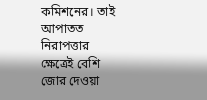কমিশনের। তাই আপাতত নিরাপত্তার ক্ষেত্রেই বেশি জোর দেওয়া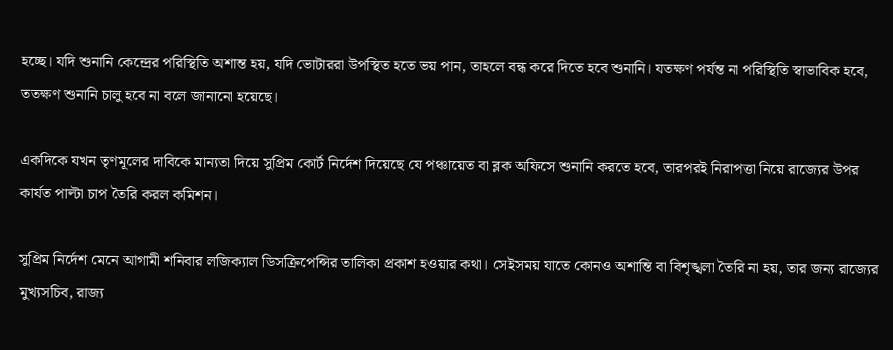হচ্ছে। যদি শুনানি কেন্দ্রের পরিস্থিতি অশান্ত হয়, যদি ভোটাররা উপস্থিত হতে ভয় পান, তাহলে বন্ধ করে দিতে হবে শুনানি। যতক্ষণ পর্যন্ত না পরিস্থিতি স্বাভাবিক হবে, ততক্ষণ শুনানি চালু হবে না বলে জানানো হয়েছে।

একদিকে যখন তৃণমূলের দাবিকে মান্যতা দিয়ে সুপ্রিম কোর্ট নির্দেশ দিয়েছে যে পঞ্চায়েত বা ব্লক অফিসে শুনানি করতে হবে, তারপরই নিরাপত্তা নিয়ে রাজ্যের উপর কার্যত পাল্টা চাপ তৈরি করল কমিশন।

সুপ্রিম নির্দেশ মেনে আগামী শনিবার লজিক্যাল ডিসক্রিপেন্সির তালিকা প্রকাশ হওয়ার কথা। সেইসময় যাতে কোনও অশান্তি বা বিশৃঙ্খলা তৈরি না হয়, তার জন্য রাজ্যের মুখ্যসচিব, রাজ্য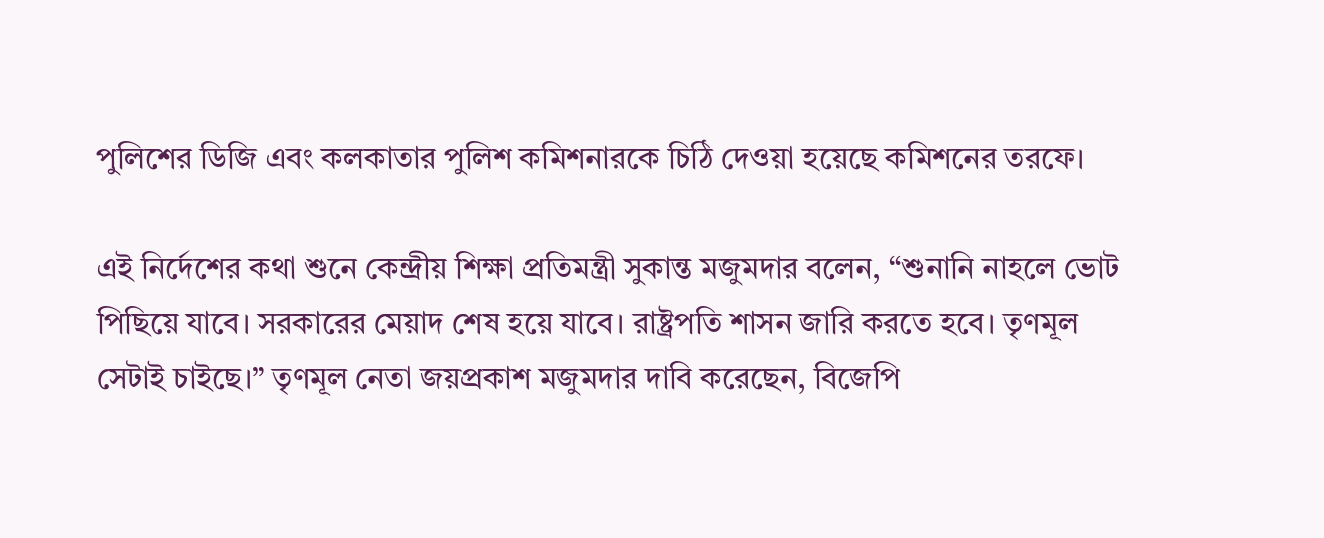পুলিশের ডিজি এবং কলকাতার পুলিশ কমিশনারকে চিঠি দেওয়া হয়েছে কমিশনের তরফে।

এই নির্দেশের কথা শুনে কেন্দ্রীয় শিক্ষা প্রতিমন্ত্রী সুকান্ত মজুমদার বলেন, “শুনানি নাহলে ভোট পিছিয়ে যাবে। সরকারের মেয়াদ শেষ হয়ে যাবে। রাষ্ট্রপতি শাসন জারি করতে হবে। তৃণমূল সেটাই চাইছে।” তৃণমূল নেতা জয়প্রকাশ মজুমদার দাবি করেছেন, বিজেপি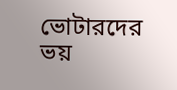ভোটারদের ভয়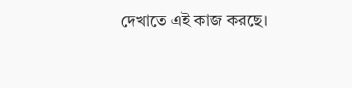দেখাতে এই কাজ করছে।